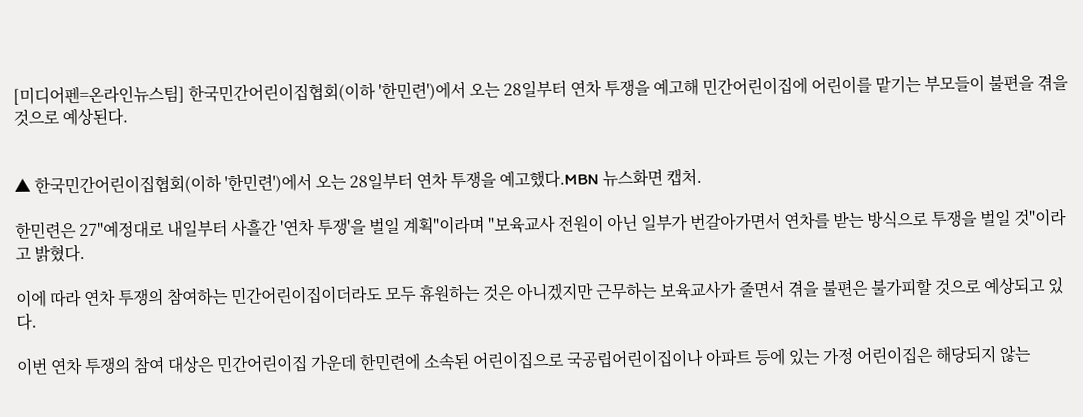[미디어펜=온라인뉴스팀] 한국민간어린이집협회(이하 '한민련')에서 오는 28일부터 연차 투쟁을 예고해 민간어린이집에 어린이를 맡기는 부모들이 불편을 겪을 것으로 예상된다.


▲ 한국민간어린이집협회(이하 '한민련')에서 오는 28일부터 연차 투쟁을 예고했다.MBN 뉴스화면 캡처.

한민련은 27"예정대로 내일부터 사흘간 '연차 투쟁'을 벌일 계획"이라며 "보육교사 전원이 아닌 일부가 번갈아가면서 연차를 받는 방식으로 투쟁을 벌일 것"이라고 밝혔다.

이에 따라 연차 투쟁의 참여하는 민간어린이집이더라도 모두 휴원하는 것은 아니겠지만 근무하는 보육교사가 줄면서 겪을 불편은 불가피할 것으로 예상되고 있다.

이번 연차 투쟁의 참여 대상은 민간어린이집 가운데 한민련에 소속된 어린이집으로 국공립어린이집이나 아파트 등에 있는 가정 어린이집은 해당되지 않는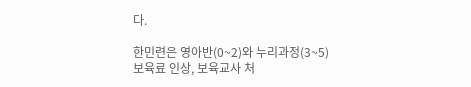다.

한민련은 영아반(0~2)와 누리과정(3~5) 보육료 인상, 보육교사 처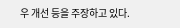우 개선 등을 주장하고 있다.